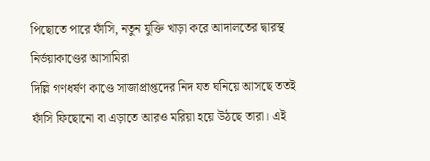পিছোতে পারে ফাঁসি, নতুন যুক্তি খাড়া করে আদালতের দ্বারস্থ নির্ভয়াকাণ্ডের আসামিরা
দিল্লি গণধর্ষণ কাণ্ডে সাজাপ্রাপ্তদের নিদ যত ঘনিয়ে আসছে ততই ফাঁসি ফিছোনো বা এড়াতে আরও মরিয়া হয়ে উঠছে তারা। এই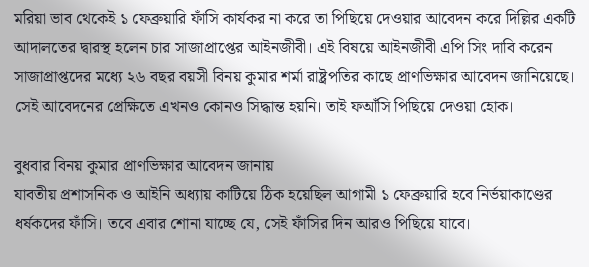মরিয়া ভাব থেকেই ১ ফেব্রুয়ারি ফাঁসি কার্যকর না করে তা পিছিয়ে দেওয়ার আবেদন করে দিল্লির একটি আদালতের দ্বারস্থ হলেন চার সাজাপ্রাপ্তের আইনজীবী। এই বিষয়ে আইনজীবী এপি সিং দাবি করেন সাজাপ্রাপ্তদের মধ্যে ২৬ বছর বয়সী বিনয় কুমার শর্মা রাষ্ট্রপতির কাছে প্রাণভিক্ষার আবেদন জানিয়েছে। সেই আবেদনের প্রেক্ষিতে এখনও কোনও সিদ্ধান্ত হয়নি। তাই ফআঁসি পিছিয়ে দেওয়া হোক।

বুধবার বিনয় কুমার প্রাণভিক্ষার আবেদন জানায়
যাবতীয় প্রশাসনিক ও আইনি অধ্যায় কাটিয়ে ঠিক হয়েছিল আগামী ১ ফেব্রুয়ারি হবে নির্ভয়াকাণ্ডের ধর্ষকদের ফাঁসি। তবে এবার শোনা যাচ্ছে যে, সেই ফাঁসির দিন আরও পিছিয়ে যাবে।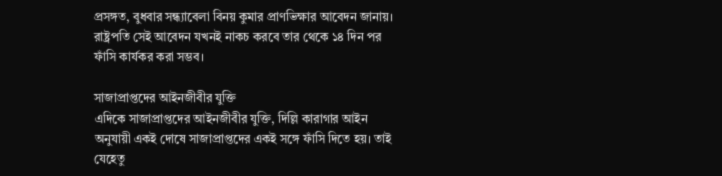প্রসঙ্গত, বুধবার সন্ধ্যাবেলা বিনয় কুমার প্রাণভিক্ষার আবেদন জানায়। রাষ্ট্রপতি সেই আবেদন যখনই নাকচ করবে তার থেকে ১৪ দিন পর ফাঁসি কার্যকর করা সম্ভব।

সাজাপ্রাপ্তদের আইনজীবীর যুক্তি
এদিকে সাজাপ্রাপ্তদের আইনজীবীর যুক্তি, দিল্লি কারাগার আইন অনুযায়ী একই দোষে সাজাপ্রাপ্তদের একই সঙ্গে ফাঁসি দিতে হয়। তাই যেহেতু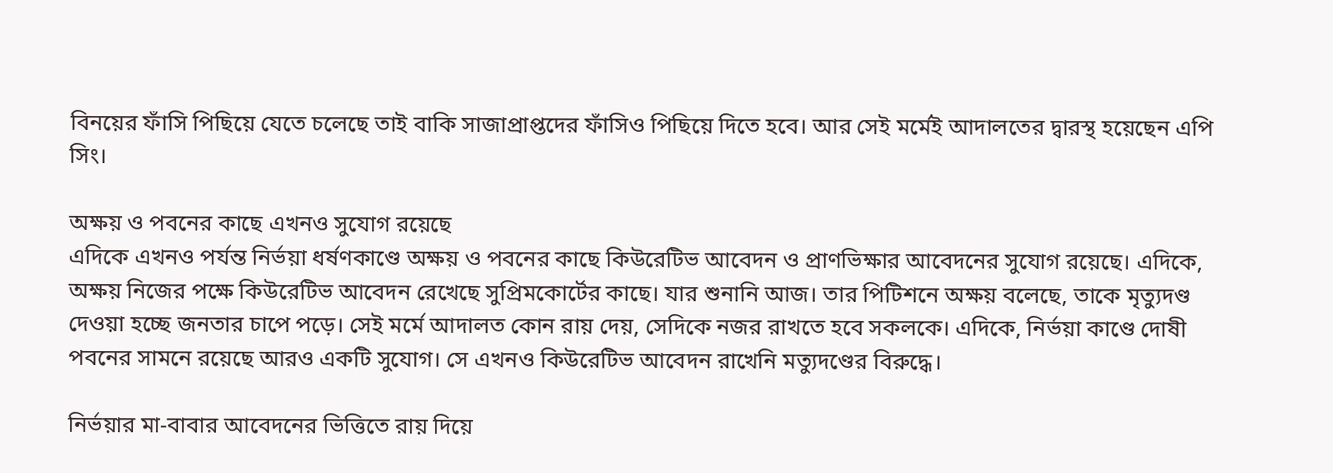বিনয়ের ফাঁসি পিছিয়ে যেতে চলেছে তাই বাকি সাজাপ্রাপ্তদের ফাঁসিও পিছিয়ে দিতে হবে। আর সেই মর্মেই আদালতের দ্বারস্থ হয়েছেন এপি সিং।

অক্ষয় ও পবনের কাছে এখনও সুযোগ রয়েছে
এদিকে এখনও পর্যন্ত নির্ভয়া ধর্ষণকাণ্ডে অক্ষয় ও পবনের কাছে কিউরেটিভ আবেদন ও প্রাণভিক্ষার আবেদনের সুযোগ রয়েছে। এদিকে, অক্ষয় নিজের পক্ষে কিউরেটিভ আবেদন রেখেছে সুপ্রিমকোর্টের কাছে। যার শুনানি আজ। তার পিটিশনে অক্ষয় বলেছে, তাকে মৃত্যুদণ্ড দেওয়া হচ্ছে জনতার চাপে পড়ে। সেই মর্মে আদালত কোন রায় দেয়, সেদিকে নজর রাখতে হবে সকলকে। এদিকে, নির্ভয়া কাণ্ডে দোষী পবনের সামনে রয়েছে আরও একটি সুযোগ। সে এখনও কিউরেটিভ আবেদন রাখেনি মত্যুদণ্ডের বিরুদ্ধে।

নির্ভয়ার মা-বাবার আবেদনের ভিত্তিতে রায় দিয়ে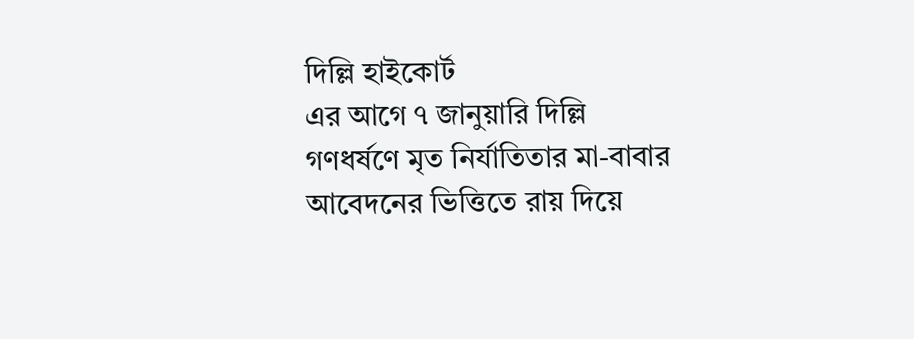দিল্লি হাইকোর্ট
এর আগে ৭ জানুয়ারি দিল্লি গণধর্ষণে মৃত নির্যাতিতার মা-বাবার আবেদনের ভিত্তিতে রায় দিয়ে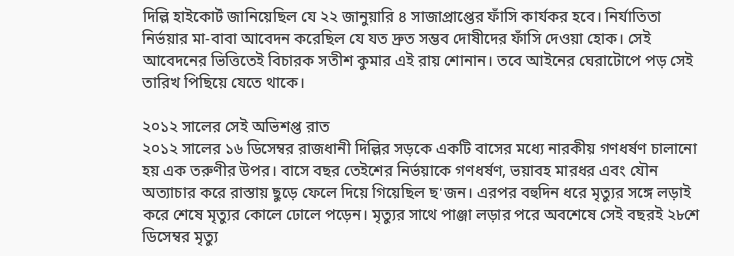দিল্লি হাইকোর্ট জানিয়েছিল যে ২২ জানুয়ারি ৪ সাজাপ্রাপ্তের ফাঁসি কার্যকর হবে। নির্যাতিতা নির্ভয়ার মা-বাবা আবেদন করেছিল যে যত দ্রুত সম্ভব দোষীদের ফাঁসি দেওয়া হোক। সেই আবেদনের ভিত্তিতেই বিচারক সতীশ কুমার এই রায় শোনান। তবে আইনের ঘেরাটোপে পড় সেই তারিখ পিছিয়ে যেতে থাকে।

২০১২ সালের সেই অভিশপ্ত রাত
২০১২ সালের ১৬ ডিসেম্বর রাজধানী দিল্লির সড়কে একটি বাসের মধ্যে নারকীয় গণধর্ষণ চালানো হয় এক তরুণীর উপর। বাসে বছর তেইশের নির্ভয়াকে গণধর্ষণ, ভয়াবহ মারধর এবং যৌন অত্যাচার করে রাস্তায় ছুড়ে ফেলে দিয়ে গিয়েছিল ছ'জন। এরপর বহুদিন ধরে মৃত্যুর সঙ্গে লড়াই করে শেষে মৃত্যুর কোলে ঢোলে পড়েন। মৃত্যুর সাথে পাঞ্জা লড়ার পরে অবশেষে সেই বছরই ২৮শে ডিসেম্বর মৃত্যু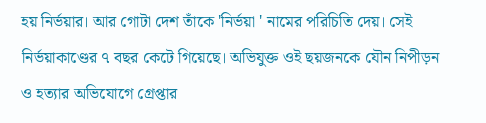হয় নির্ভয়ার। আর গোটা দেশ তাঁকে 'নির্ভয়া ' নামের পরিচিতি দেয়। সেই নির্ভয়াকাণ্ডের ৭ বছর কেটে গিয়েছে। অভিযুক্ত ওই ছয়জনকে যৌন নিপীড়ন ও হত্যার অভিযোগে গ্রেপ্তার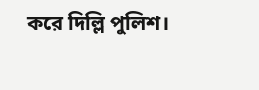করে দিল্লি পুলিশ।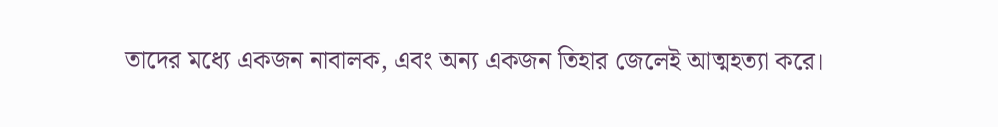তাদের মধ্যে একজন নাবালক, এবং অন্য একজন তিহার জেলেই আত্মহত্যা করে।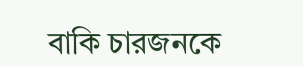বাকি চারজনকে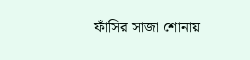ফাঁসির সাজা শোনায়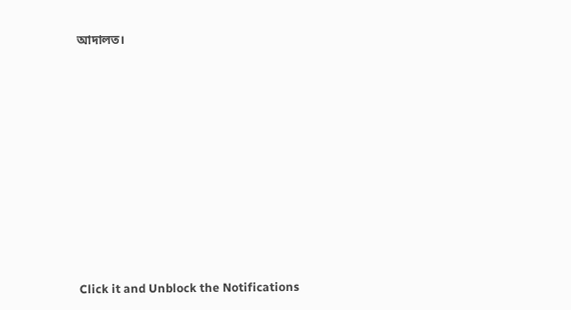আদালত।












Click it and Unblock the Notifications